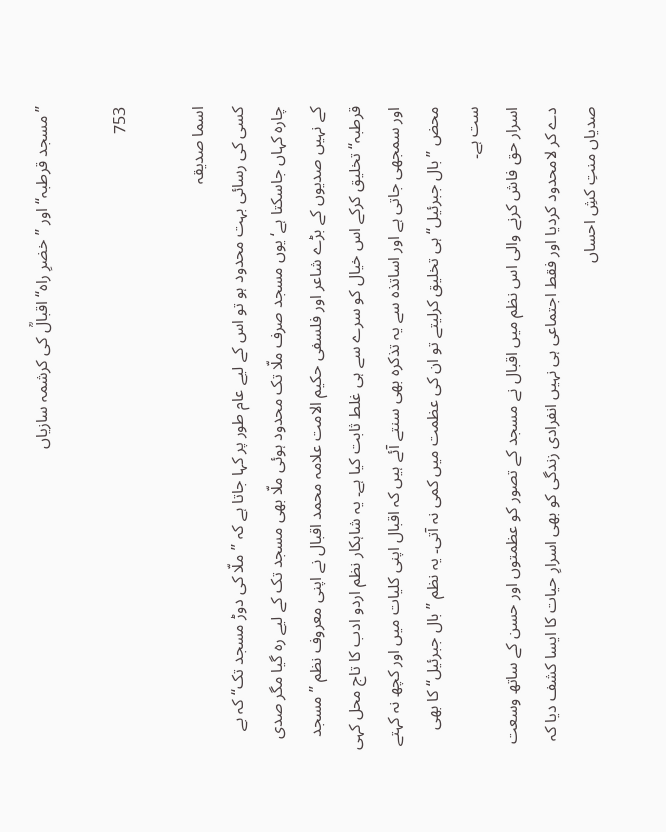’’مسجد قرطبہ‘‘ اور ’’خضرِ راہ‘‘ اقبالؒ کی کرشمہ سازیاں

753

اسما صدیقہ
کسی کی رسائی بہت محدود ہو تو اس کے لیے عام طور پر کہا جاتا ہے کہ ’’ملّا کی دوڑ مسجد تک‘‘ کہ بے چارہ کہاں جاسکتا ہے‘ یوں مسجد صرف ملّا تک محدود ہوئی ملّا بھی مسجد تک کے لیے رہ گیا مگر صدی کے نہیں صدیوں کے بڑے شاعر اور فلسفی حکیم الامت علامہ محمد اقبال نے اپنی معروف نظم ’’مسجد قرطبہ‘‘ تخلیق کرکے اس خیال کو سرے سے ہی غلط ثابت کیا ہے۔ یہ شاہکار نظم اردو ادب کا تاج محل کہی اور سمجھی جاتی ہے اور اساتذہ سے یہ تذکرہ بھی سنتے آئے ہیں کہ اقبال اپنی کلیات میں اور کچھ نہ کہتے محض ’’بال جبرئیل‘‘ ہی تخلیق کرلیتے تو ان کی عظمت میں کمی نہ آتی۔ یہ نظم ’’بال جبرئیل‘‘ کا بھی ست ہے۔
اسرار حق فاش کرنے والی اس نظم میں اقبال نے مسجد کے تصور کو عظمتوں اور حسن کے ساتھ وسعت دے کر لامحدود کردیا اور فقط اجتماعی ہی نہیں انفرادی زندگی کو بھی اسرارِ حیات کا ایسا کشف دیا کہ صدیاں منتِ کشِ احساں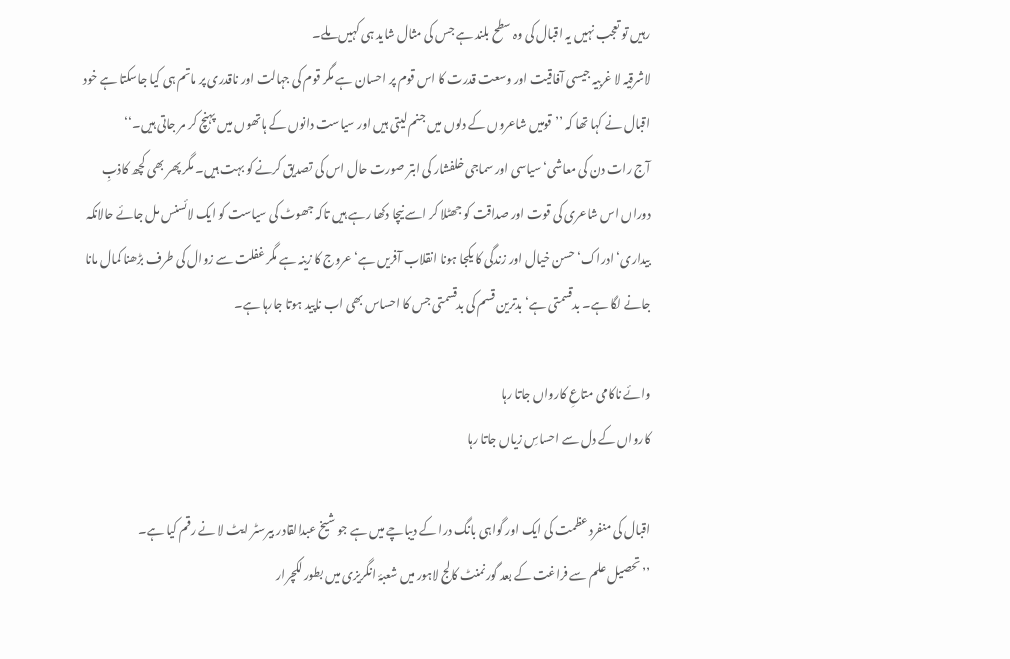رہیں تو تعجب نہیں یہ اقبال کی وہ سطح بلند ہے جس کی مثال شاید ہی کہیں ملے۔
لاشرقیہ لا غربیہ جیسی آفاقیت اور وسعت قدرت کا اس قوم پر احسان ہے مگر قوم کی جہالت اور ناقدری پر ماتم ہی کیا جاسکتا ہے خود اقبال نے کہا تھا کہ ’’قومیں شاعروں کے دلوں میں جنم لیتی ہیں اور سیاست دانوں کے ہاتھوں میں پہنچ کر مر جاتی ہیں۔‘‘
آج رات دن کی معاشی‘ سیاسی اور سماجی خلفشار کی ابتر صورت حال اس کی تصدیق کرنے کو بہت ہیں۔ مگر پھر بھی کچھ کاذبِ دوراں اس شاعری کی قوت اور صداقت کو جھٹلا کر اسے نیچا دکھا رہے ہیں تاکہ جھوٹ کی سیاست کو ایک لائسنس مل جائے حالانکہ بیداری‘ ادراک‘ حسن خیال اور زندگی کا یکجا ہونا انقلاب آفریں ہے‘ عروج کا زینہ ہے مگر غفلت سے زوال کی طرف بڑھنا کمال مانا جانے لگا ہے۔ بدقسمتی ہے‘ بدترین قسم کی بدقسمتی جس کا احساس بھی اب ناپید ہوتا جارہا ہے۔

وائے ناکامی متاعِ کارواں جاتا رہا
کارواں کے دل سے احساسِ زیاں جاتا رہا

اقبال کی منفرد عظمت کی ایک اور گواہی بانگ درا کے دیباچے میں ہے جو شیخ عبدالقادر بیرسٹر ایٹ لا نے رقم کیا ہے۔
’’تحصیل علم سے فراغت کے بعد گورنمنٹ کالج لاہور میں شعبۂ انگریزی میں بطور لکچرار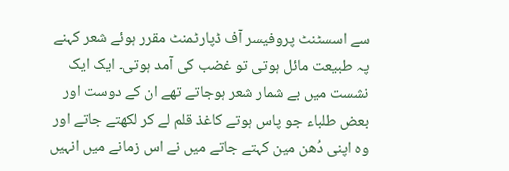سے اسسٹنٹ پروفیسر آف ڈپارٹمنٹ مقرر ہوئے شعر کہنے پہ طبیعت مائل ہوتی تو غضب کی آمد ہوتی۔ ایک ایک نشست میں بے شمار شعر ہوجاتے تھے ان کے دوست اور بعض طلباء جو پاس ہوتے کاغذ قلم لے کر لکھتے جاتے اور وہ اپنی دُھن مین کہتے جاتے میں نے اس زمانے میں انہیں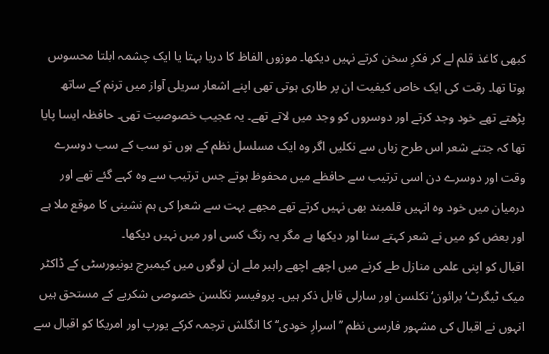کبھی کاغذ قلم لے کر فکرِ سخن کرتے نہیں دیکھا۔ موزوں الفاظ کا دریا بہتا یا ایک چشمہ ابلتا محسوس ہوتا تھا۔ رقت کی ایک خاص کیفیت ان پر طاری ہوتی تھی اپنے اشعار سریلی آواز میں ترنم کے ساتھ پڑھتے تھے خود وجد کرتے اور دوسروں کو وجد میں لاتے تھے۔ یہ عجیب خصوصیت تھی۔ حافظہ ایسا پایا تھا کہ جتنے شعر اس طرح زباں سے نکلیں اگر وہ ایک مسلسل نظم کے ہوں تو سب کے سب دوسرے وقت اور دوسرے دن اسی ترتیب سے حافظے میں محفوظ ہوتے جس ترتیب سے وہ کہے گئے تھے اور درمیان میں خود وہ انہیں قلمبند بھی نہیں کرتے تھے مجھے بہت سے شعرا کی ہم نشینی کا موقع ملا ہے اور بعض کو میں نے شعر کہتے سنا اور دیکھا ہے مگر یہ رنگ کسی اور میں نہیں دیکھا۔
اقبال کو اپنی علمی منازل طے کرنے میں اچھے اچھے راہبر ملے ان لوگوں میں کیمبرج یونیورسٹی کے ڈاکٹر میک ٹیگرٹ‘ برائون‘ نکلسن اور سارلی قابل ذکر ہیں۔ پروفیسر نکلسن خصوصی شکریے کے مستحق ہیں انہوں نے اقبال کی مشہور فارسی نظم ’’اسرارِ خودی‘‘ کا انگلش ترجمہ کرکے یورپ اور امریکا کو اقبال سے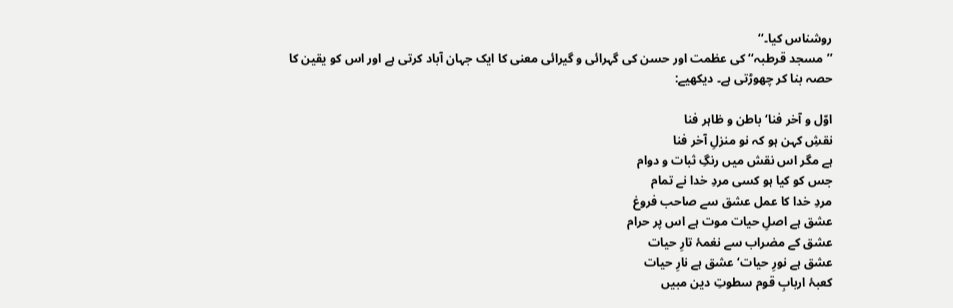روشناس کیا۔‘‘
’’مسجد قرطبہ‘‘ کی عظمت اور حسن کی گہرائی و گیرائی معنی کا ایک جہان آباد کرتی ہے اور اس کو یقین کا حصہ بنا کر چھوڑتی ہے۔ دیکھیے:

اوّل و آخر فنا‘ باطن و ظاہر فنا
نقشِ کہن ہو کہ نو منزلِ آخر فنا
ہے مگر اس نقش میں رنگِ ثبات و دوام
جس کو کیا ہو کسی مردِ خدا نے تمام
مردِ خدا کا عمل عشق سے صاحب فروغ
عشق ہے اصلِ حیات موت ہے اس پر حرام
عشق کے مضراب سے نغمۂ تارِ حیات
عشق ہے نورِ حیات‘ عشق ہے نارِ حیات
کعبۂ اربابِ قوم سطوتِ دین مبیں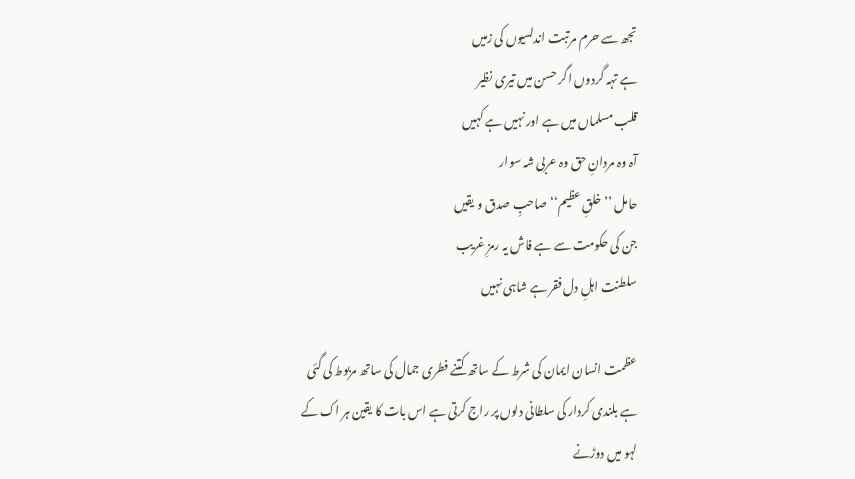تجھ سے حرم مرتبت اندلسیوں کی زمیں
ہے تہہ گردوں اگر حسن میں تیری نظیر
قلب مسلماں میں ہے اور نہیں ہے کہیں
آہ وہ مردانِ حق وہ عربی شہ سوار
حامل ’’خلقِ عظیم‘‘ صاحبِ صدق و یقیں
جن کی حکومت سے ہے فاش یہ رمزِ غریب
سلطنت اہلِ دل فقر ہے شاہی نہیں

عظمت انسان ایمان کی شرط کے ساتھ کتنے فطری جمال کی ساتھ مربوط کی گئی ہے بلندی کردار کی سلطانی دلوں پر راج کرتی ہے اس بات کا یقین ہر اک کے لہو میں دوڑنے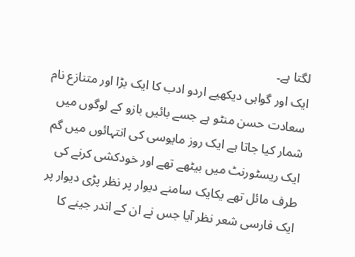لگتا ہے۔
ایک اور گواہی دیکھیے اردو ادب کا ایک بڑا اور متنازع نام سعادت حسن منٹو ہے جسے بائیں بازو کے لوگوں میں شمار کیا جاتا ہے ایک روز مایوسی کی انتہائوں میں گم ایک ریسٹورنٹ میں بیٹھے تھے اور خودکشی کرنے کی طرف مائل تھے یکایک سامنے دیوار پر نظر پڑی دیوار پر ایک فارسی شعر نظر آیا جس نے ان کے اندر جینے کا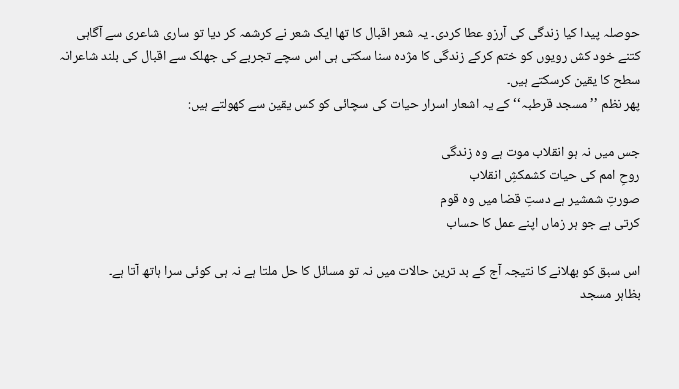حوصلہ پیدا کیا زندگی کی آرزو عطا کردی۔ یہ شعر اقبال کا تھا ایک شعر نے کرشمہ کر دیا تو ساری شاعری سے آگاہی کتنے خود کش رویوں کو ختم کرکے زندگی کا مژدہ سنا سکتی ہی اس سچے تجربے کی جھلک سے اقبال کی بلند شاعرانہ سطح کا یقین کرسکتے ہیں۔
پھر نظم ’’مسجد قرطبہ‘‘ کے یہ اشعار اسرار حیات کی سچائی کو کس یقین سے کھولتے ہیں:

جس میں نہ ہو انقلاب موت ہے وہ زندگی
روحِ امم کی حیات کشمکشِ انقلاب
صورتِ شمشیر ہے دستِ قضا میں وہ قوم
کرتی ہے جو ہر زماں اپنے عمل کا حساب

اس سبق کو بھلانے کا نتیجہ آج کے بد ترین حالات میں نہ تو مسائل کا حل ملتا ہے نہ ہی کوئی سرا ہاتھ آتا ہے۔
بظاہر مسجد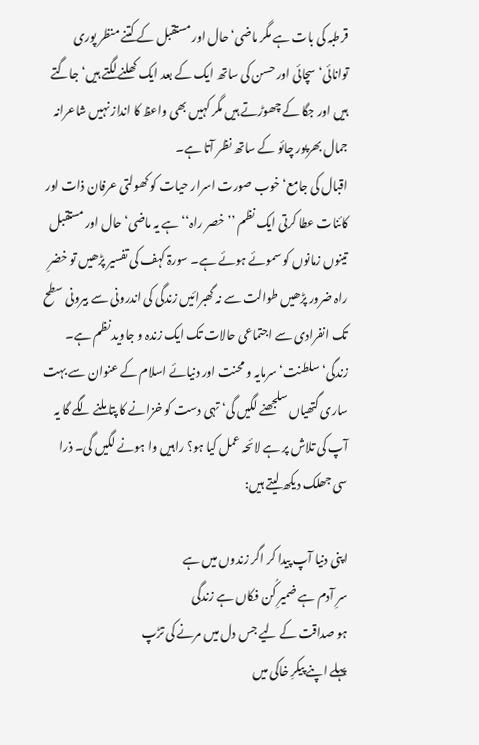قرطبہ کی بات ہے مگر ماضی‘ حال اور مستقبل کے کتنے منظر پوری توانائی‘ سچائی اور حسن کی ساتھ ایک کے بعد ایک کھلنے لگتے ہیں‘ جاگتے ہیں اور جگا کے چھوڑتے ہیں مگر کہیں بھی واعظ کا انداز نہیں شاعرانہ جمال بھرپور چائو کے ساتھ نظر آتا ہے۔
اقبال کی جامع‘ خوب صورت اسرار حیات کو کھولتی عرفان ذات اور کائنات عطا کرتی ایک نظم ’’خصر راہ‘‘ ہے یہ ماضی‘ حال اور مستقبل تینوں زمانوں کو سموئے ہوئے ہے۔ سورۃ کہف کی تفسیر پڑھیں تو خضرِ راہ ضرور پڑھیں طوالت سے نہ گھبرائیں زندگی کی اندرونی سے بیرونی سطح تک انفرادی سے اجتماعی حالات تک ایک زندہ و جاوید نظم ہے۔ زندگی‘ سلطنت‘ سرمایہ و محنت اور دنیائے اسلام کے عنوان سے بہت ساری گتھیاں سلجھنے لگیں گی‘ تہی دست کو خزانے کا پتا ملنے لگے گا یہ آپ کی تلاش پر ہے لائحہ عمل کیا ہو؟ راہیں وا ہونے لگیں گی۔ ذرا سی جھلک دیکھ لیتے ہیں:

اپنی دنیا آپ پیدا کر اگر زندوں میں ہے
سرِ آدم ہے ضمیرِ کُن فکاں ہے زندگی
ہو صداقت کے لیے جس دل میں مرنے کی تڑپ
پہلے اپنے پیکرِ خاکی میں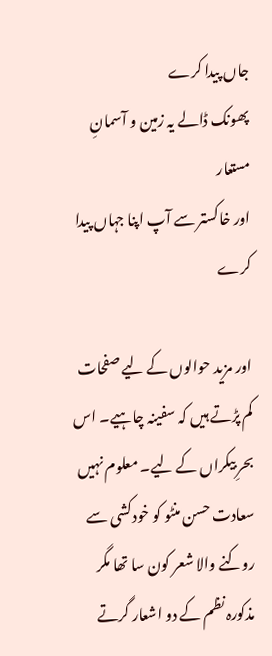جاں پیدا کرے
پھونک ڈالے یہ زمین و آسمانِ مستعار
اور خاکستر سے آپ اپنا جہاں پیدا کرے

اور مزید حوالوں کے لیے صفحات کم پڑتے ہیں کہ سفینہ چاہیے۔ اس بحرِ بیکراں کے لیے۔ معلوم نہیں سعادت حسن منٹو کو خودکشی سے روکنے والا شعر کون سا تھا مگر مذکورہ نظم کے دو اشعار گرتے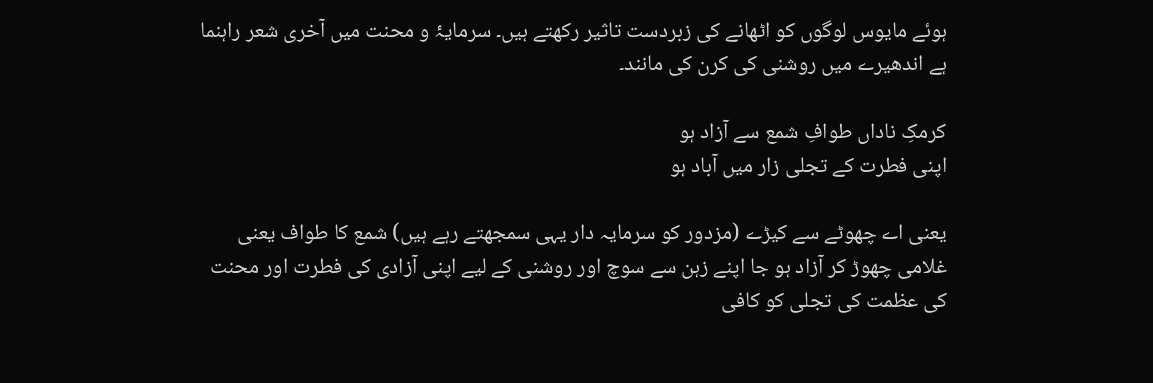ہوئے مایوس لوگوں کو اٹھانے کی زبردست تاثیر رکھتے ہیں۔ سرمایۂ و محنت میں آخری شعر راہنما ہے اندھیرے میں روشنی کی کرن کی مانند۔

کرمکِ ناداں طوافِ شمع سے آزاد ہو
اپنی فطرت کے تجلی زار میں آباد ہو

یعنی اے چھوٹے سے کیڑے (مزدور کو سرمایہ دار یہی سمجھتے رہے ہیں) شمع کا طواف یعنی غلامی چھوڑ کر آزاد ہو جا اپنے زہن سے سوچ اور روشنی کے لیے اپنی آزادی کی فطرت اور محنت کی عظمت کی تجلی کو کافی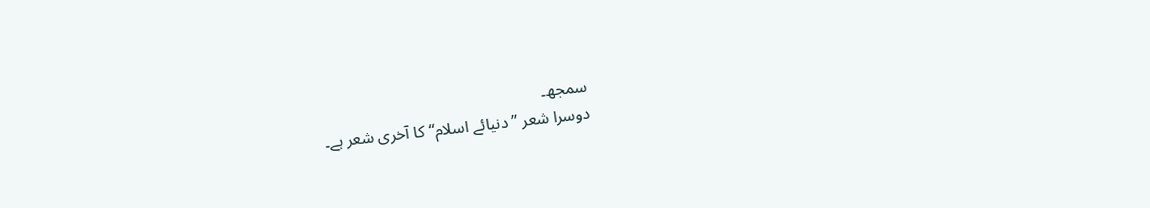سمجھ۔
دوسرا شعر ’’دنیائے اسلام‘‘ کا آخری شعر ہے۔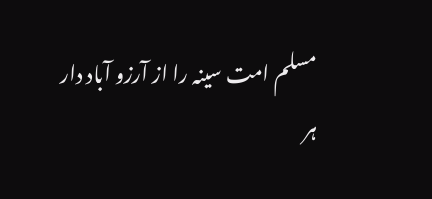مسلم امت سینہ را از آرزو آباد دار
ہر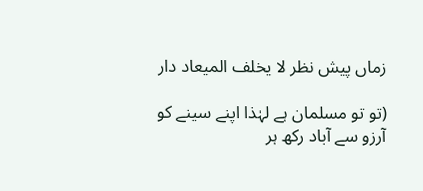زماں پیش نظر لا یخلف المیعاد دار

(تو تو مسلمان ہے لہٰذا اپنے سینے کو آرزو سے آباد رکھ ہر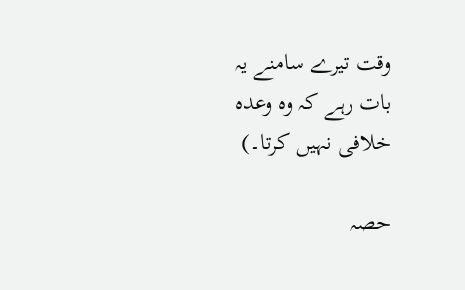وقت تیرے سامنے یہ بات رہے کہ وہ وعدہ خلافی نہیں کرتا۔)

حصہ